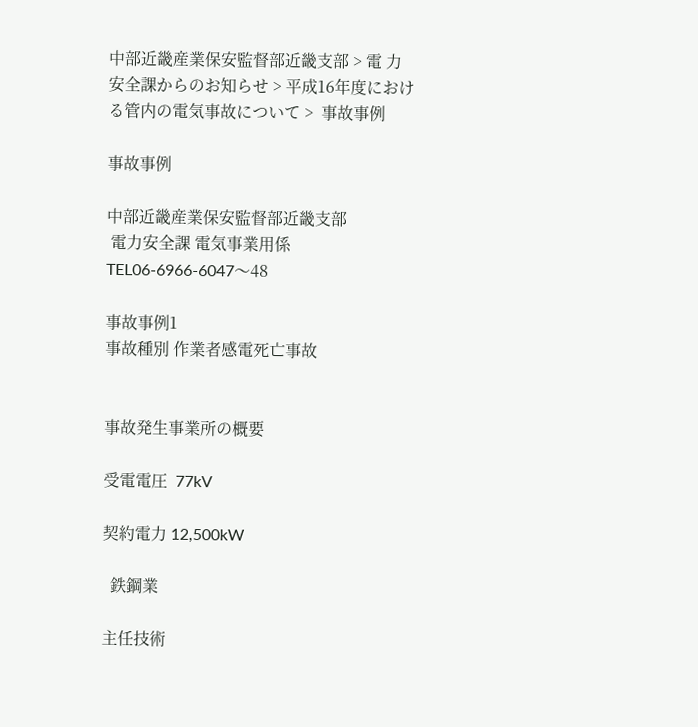中部近畿産業保安監督部近畿支部 > 電 力安全課からのお知らせ > 平成16年度における管内の電気事故について >  事故事例

事故事例

中部近畿産業保安監督部近畿支部
 電力安全課 電気事業用係
TEL06-6966-6047〜48

事故事例1
事故種別 作業者感電死亡事故


事故発生事業所の概要

受電電圧  77kV

契約電力 12,500kW

  鉄鋼業

主任技術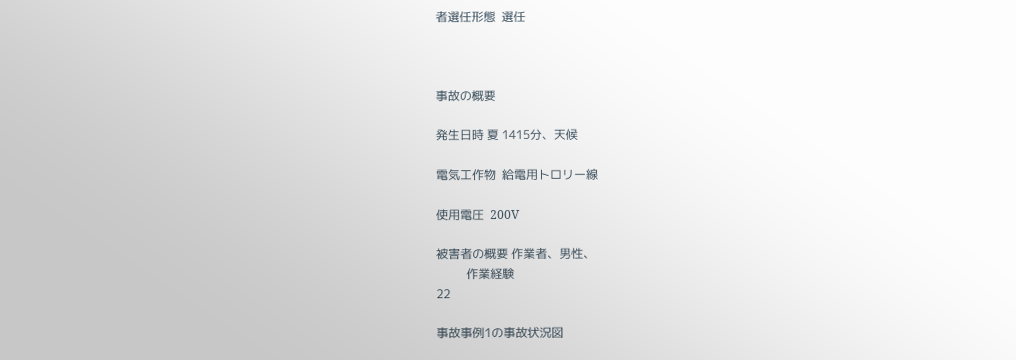者選任形態  選任



事故の概要

発生日時 夏 1415分、天候

電気工作物  給電用トロリー線

使用電圧  200V

被害者の概要 作業者、男性、
          作業経験
22

事故事例1の事故状況図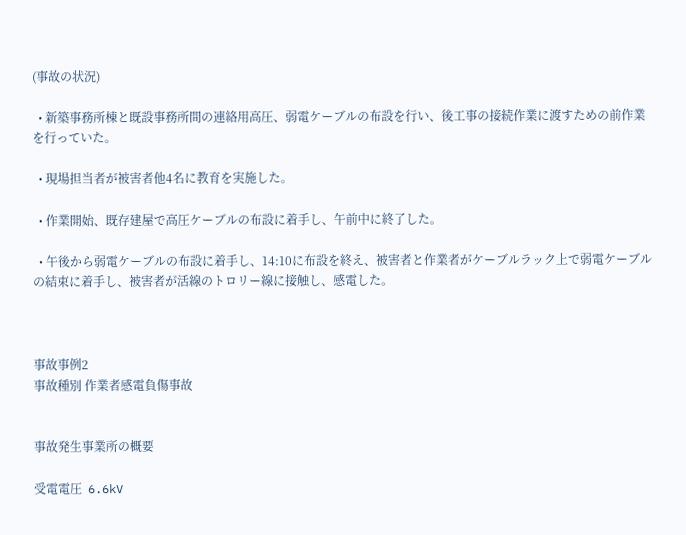(事故の状況)

  • 新築事務所棟と既設事務所間の連絡用高圧、弱電ケーブルの布設を行い、後工事の接続作業に渡すための前作業を行っていた。

  • 現場担当者が被害者他4名に教育を実施した。

  • 作業開始、既存建屋で高圧ケーブルの布設に着手し、午前中に終了した。

  • 午後から弱電ケーブルの布設に着手し、14:10に布設を終え、被害者と作業者がケーブルラック上で弱電ケーブルの結束に着手し、被害者が活線のトロリー線に接触し、感電した。



事故事例2
事故種別 作業者感電負傷事故


事故発生事業所の概要

受電電圧  6.6kV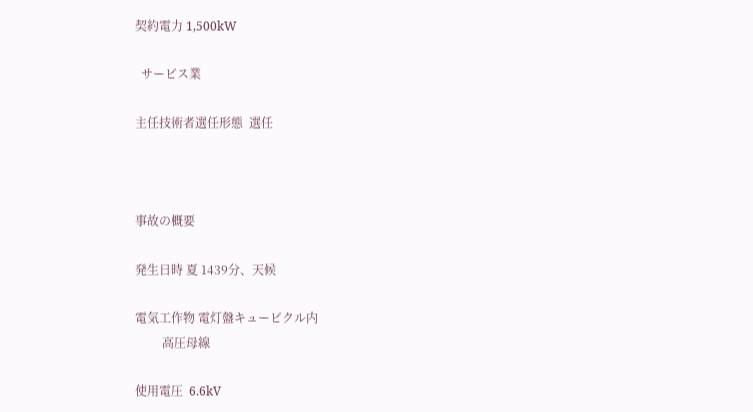契約電力 1,500kW

  サービス業

主任技術者選任形態  選任



事故の概要

発生日時 夏 1439分、天候

電気工作物 電灯盤キュービクル内
         高圧母線

使用電圧  6.6kV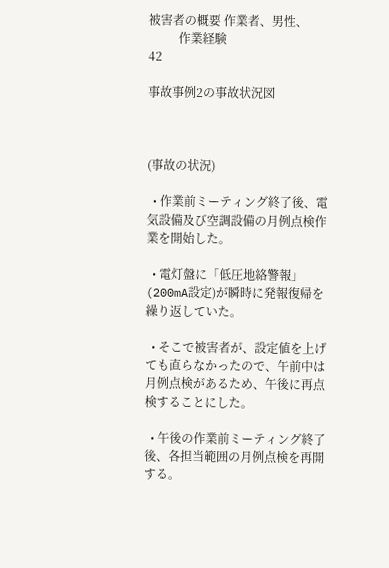被害者の概要 作業者、男性、
          作業経験
42

事故事例2の事故状況図



(事故の状況)

  • 作業前ミーティング終了後、電気設備及び空調設備の月例点検作業を開始した。

  • 電灯盤に「低圧地絡警報」(200mA設定)が瞬時に発報復帰を繰り返していた。

  • そこで被害者が、設定値を上げても直らなかったので、午前中は月例点検があるため、午後に再点検することにした。

  • 午後の作業前ミーティング終了後、各担当範囲の月例点検を再開する。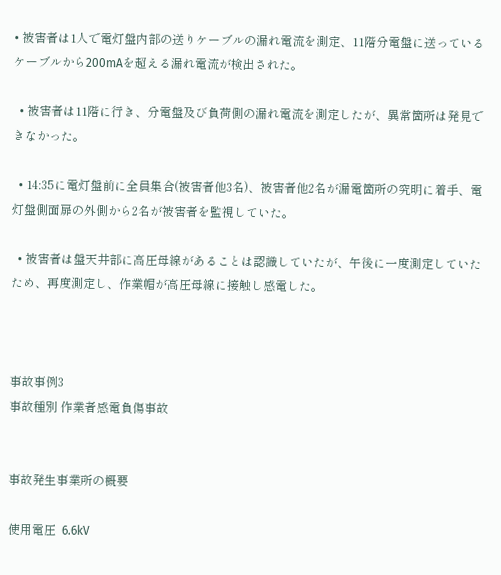• 被害者は1人で電灯盤内部の送りケーブルの漏れ電流を測定、11階分電盤に送っているケーブルから200mAを超える漏れ電流が検出された。

  • 被害者は11階に行き、分電盤及び負荷側の漏れ電流を測定したが、異常箇所は発見できなかった。

  • 14:35に電灯盤前に全員集合(被害者他3名)、被害者他2名が漏電箇所の究明に着手、電灯盤側面扉の外側から2名が被害者を監視していた。

  • 被害者は盤天井部に高圧母線があることは認識していたが、午後に一度測定していたため、再度測定し、作業帽が高圧母線に接触し感電した。



事故事例3
事故種別 作業者感電負傷事故


事故発生事業所の概要

使用電圧  6.6kV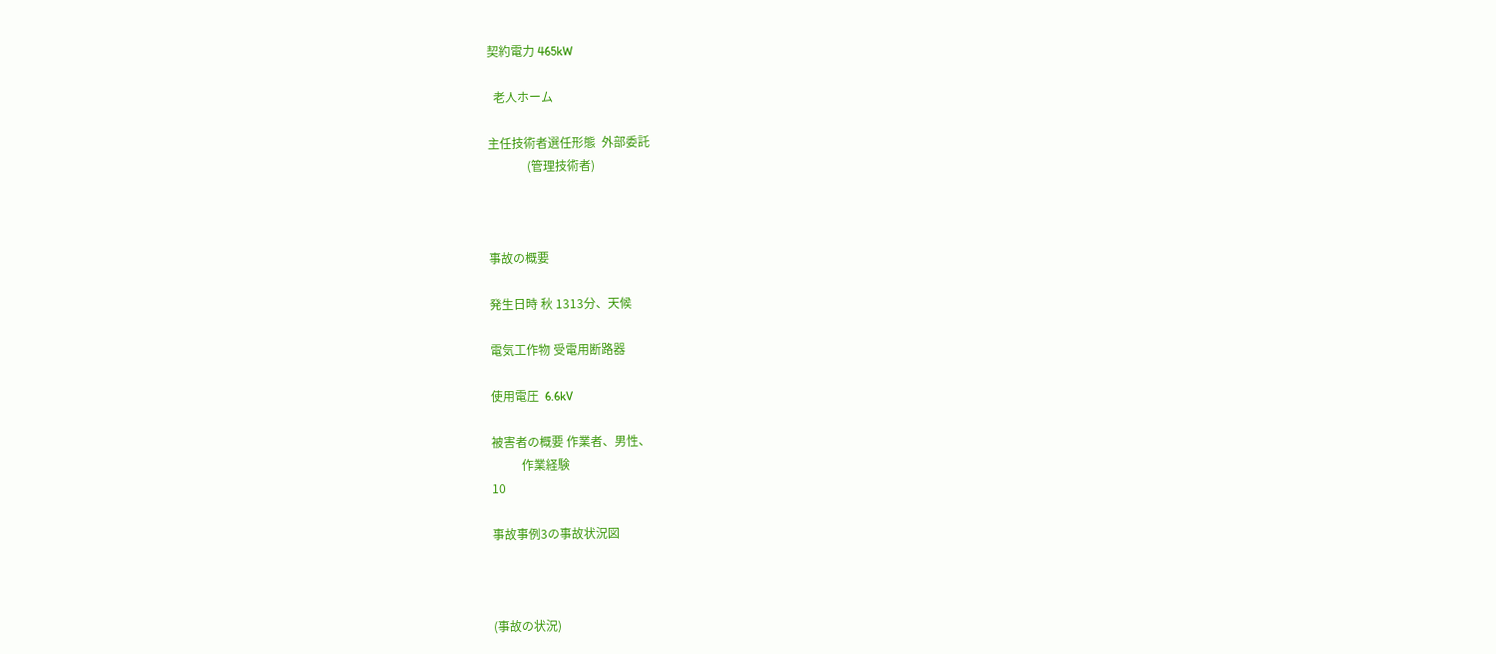契約電力 465kW

  老人ホーム

主任技術者選任形態  外部委託
             (管理技術者)



事故の概要

発生日時 秋 1313分、天候

電気工作物 受電用断路器

使用電圧  6.6kV

被害者の概要 作業者、男性、
          作業経験
10

事故事例3の事故状況図



(事故の状況)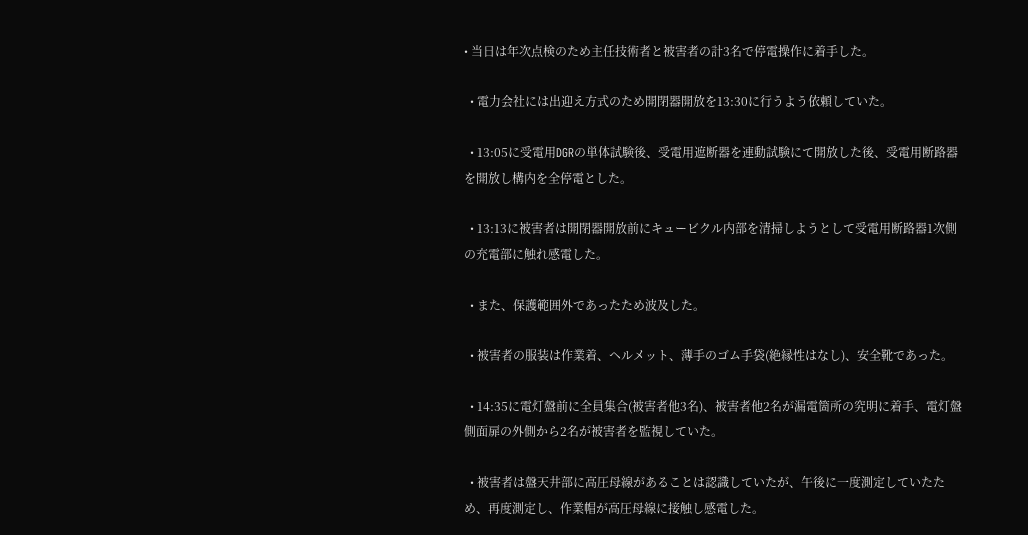• 当日は年次点検のため主任技術者と被害者の計3名で停電操作に着手した。

  • 電力会社には出迎え方式のため開閉器開放を13:30に行うよう依頼していた。

  • 13:05に受電用DGRの単体試験後、受電用遮断器を連動試験にて開放した後、受電用断路器を開放し構内を全停電とした。

  • 13:13に被害者は開閉器開放前にキュービクル内部を清掃しようとして受電用断路器1次側の充電部に触れ感電した。

  • また、保護範囲外であったため波及した。

  • 被害者の服装は作業着、ヘルメット、薄手のゴム手袋(絶縁性はなし)、安全靴であった。

  • 14:35に電灯盤前に全員集合(被害者他3名)、被害者他2名が漏電箇所の究明に着手、電灯盤側面扉の外側から2名が被害者を監視していた。

  • 被害者は盤天井部に高圧母線があることは認識していたが、午後に一度測定していたため、再度測定し、作業帽が高圧母線に接触し感電した。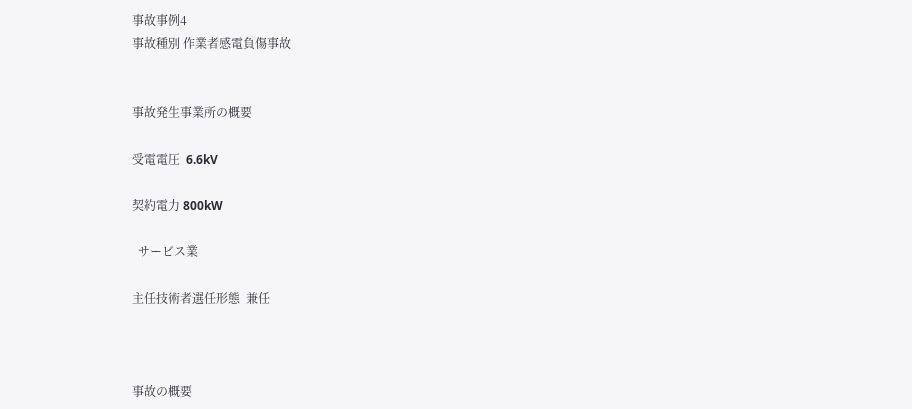事故事例4
事故種別 作業者感電負傷事故


事故発生事業所の概要

受電電圧  6.6kV

契約電力 800kW

  サービス業

主任技術者選任形態  兼任



事故の概要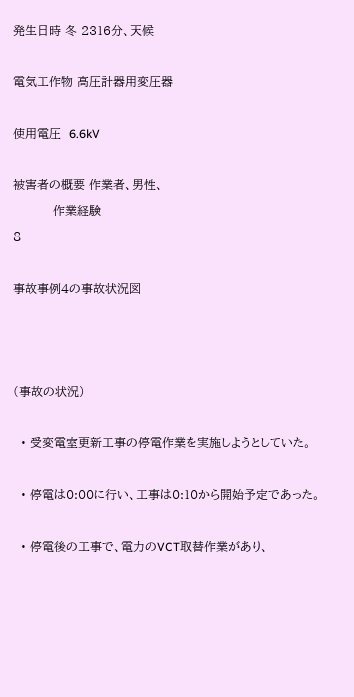発生日時 冬 2316分、天候

電気工作物 高圧計器用変圧器

使用電圧  6.6kV

被害者の概要 作業者、男性、
          作業経験
8

事故事例4の事故状況図



(事故の状況)

  • 受変電室更新工事の停電作業を実施しようとしていた。

  • 停電は0:00に行い、工事は0:10から開始予定であった。

  • 停電後の工事で、電力のVCT取替作業があり、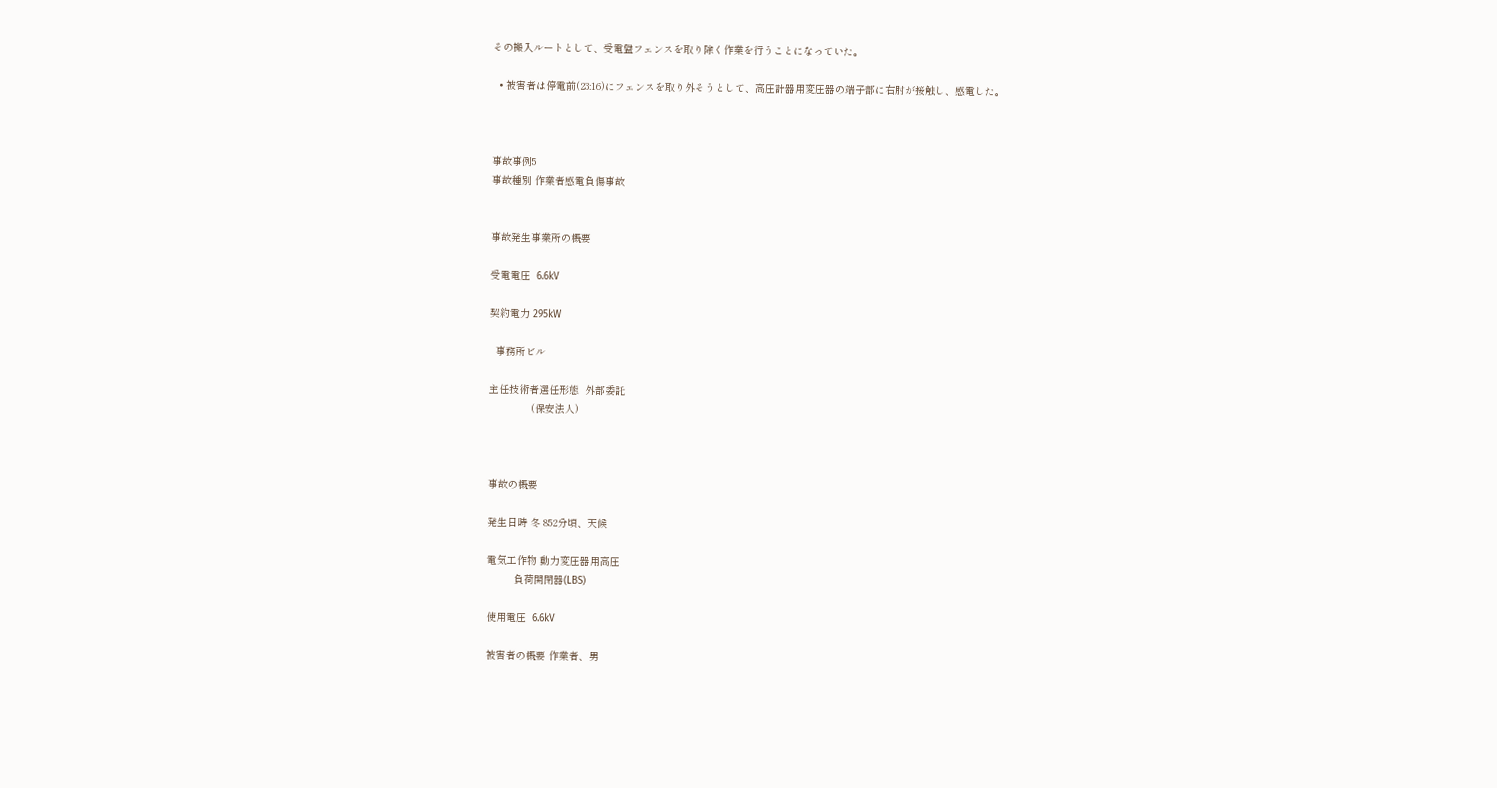その搬入ルートとして、受電盤フェンスを取り除く作業を行うことになっていた。

  • 被害者は停電前(23:16)にフェンスを取り外そうとして、高圧計器用変圧器の端子部に右肘が接触し、感電した。



事故事例5
事故種別 作業者感電負傷事故


事故発生事業所の概要

受電電圧  6.6kV

契約電力 295kW

  事務所ビル

主任技術者選任形態  外部委託
              (保安法人)



事故の概要

発生日時 冬 852分頃、天候

電気工作物 動力変圧器用高圧
         負荷開閉器(LBS)

使用電圧  6.6kV

被害者の概要 作業者、男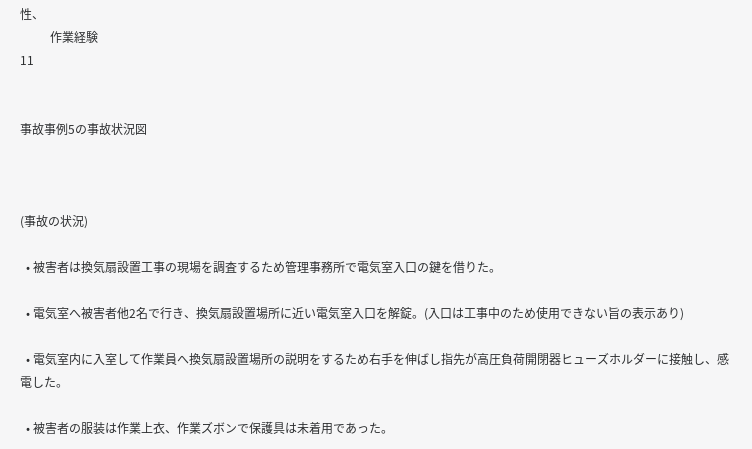性、
          作業経験
11


事故事例5の事故状況図



(事故の状況)

  • 被害者は換気扇設置工事の現場を調査するため管理事務所で電気室入口の鍵を借りた。

  • 電気室へ被害者他2名で行き、換気扇設置場所に近い電気室入口を解錠。(入口は工事中のため使用できない旨の表示あり)

  • 電気室内に入室して作業員へ換気扇設置場所の説明をするため右手を伸ばし指先が高圧負荷開閉器ヒューズホルダーに接触し、感電した。

  • 被害者の服装は作業上衣、作業ズボンで保護具は未着用であった。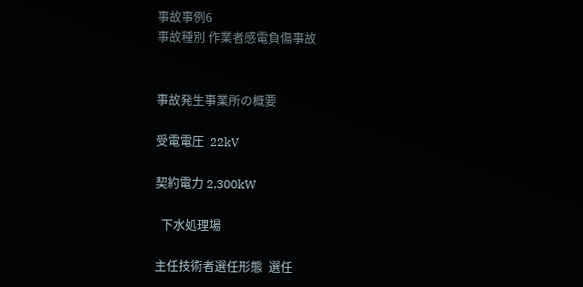事故事例6
事故種別 作業者感電負傷事故


事故発生事業所の概要

受電電圧  22kV

契約電力 2,300kW

  下水処理場

主任技術者選任形態  選任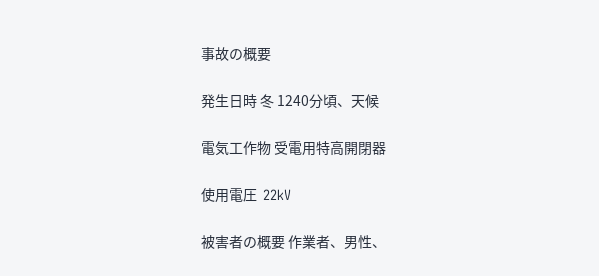事故の概要

発生日時 冬 1240分頃、天候

電気工作物 受電用特高開閉器

使用電圧  22kV

被害者の概要 作業者、男性、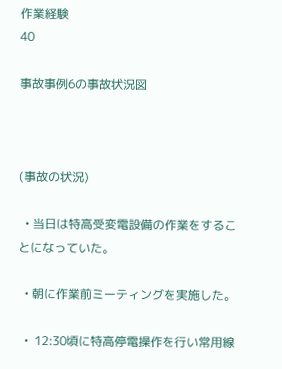作業経験
40

事故事例6の事故状況図



(事故の状況)

  • 当日は特高受変電設備の作業をすることになっていた。

  • 朝に作業前ミーティングを実施した。

  •  12:30頃に特高停電操作を行い常用線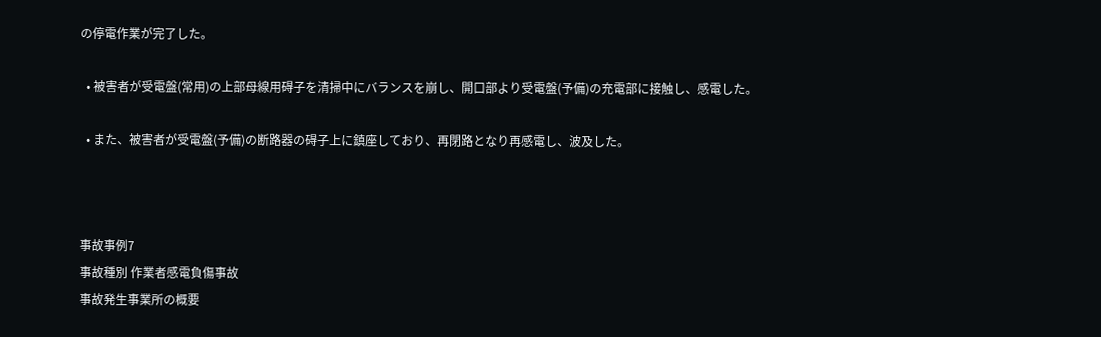の停電作業が完了した。

  • 被害者が受電盤(常用)の上部母線用碍子を清掃中にバランスを崩し、開口部より受電盤(予備)の充電部に接触し、感電した。

  • また、被害者が受電盤(予備)の断路器の碍子上に鎮座しており、再閉路となり再感電し、波及した。



事故事例7
事故種別 作業者感電負傷事故
事故発生事業所の概要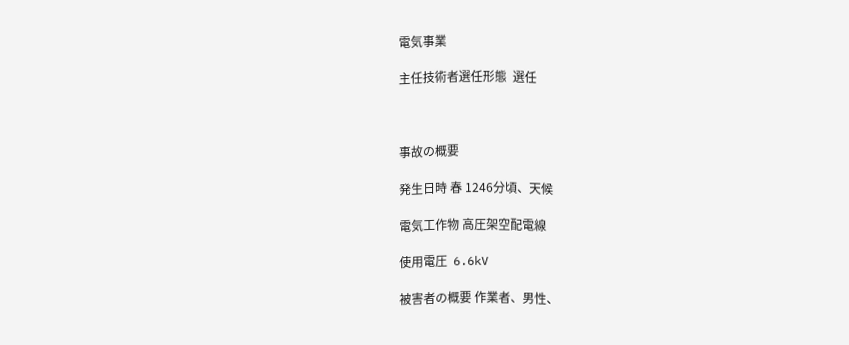電気事業

主任技術者選任形態  選任



事故の概要

発生日時 春 1246分頃、天候

電気工作物 高圧架空配電線

使用電圧  6.6kV

被害者の概要 作業者、男性、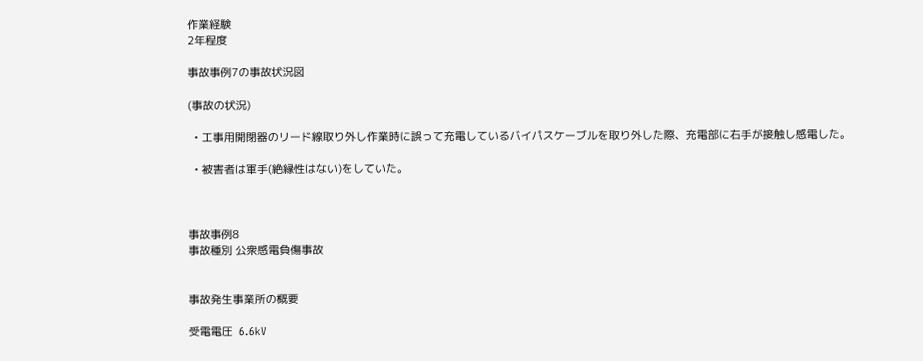作業経験
2年程度

事故事例7の事故状況図

(事故の状況)

  • 工事用開閉器のリード線取り外し作業時に誤って充電しているバイパスケーブルを取り外した際、充電部に右手が接触し感電した。

  • 被害者は軍手(絶縁性はない)をしていた。



事故事例8
事故種別 公衆感電負傷事故


事故発生事業所の概要

受電電圧  6.6kV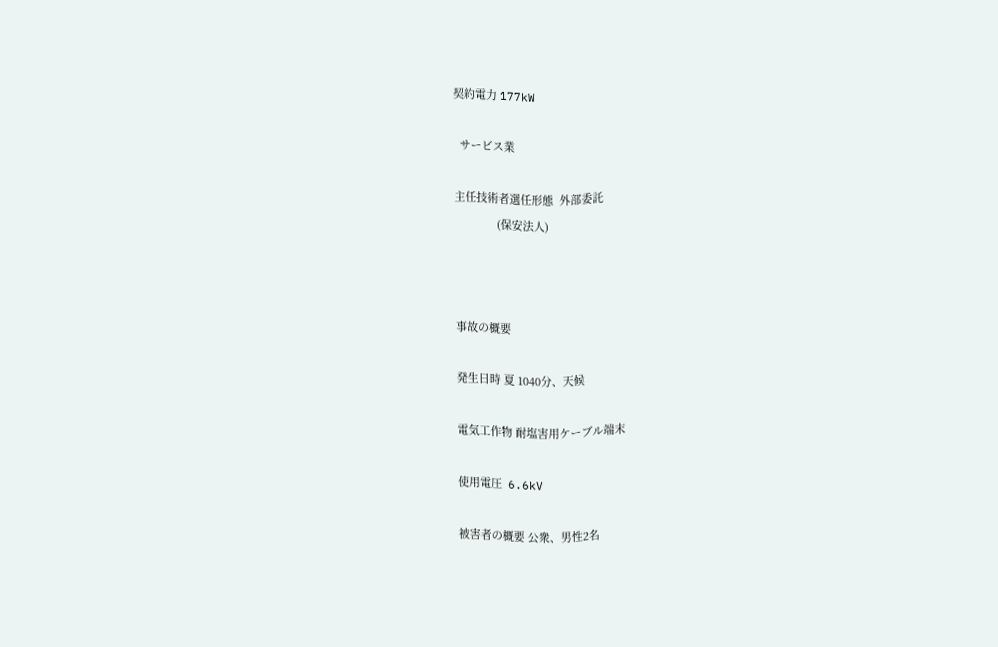契約電力 177kW

  サービス業

主任技術者選任形態  外部委託
              (保安法人)



事故の概要

発生日時 夏 1040分、天候

電気工作物 耐塩害用ケーブル端末

使用電圧  6.6kV

被害者の概要 公衆、男性2名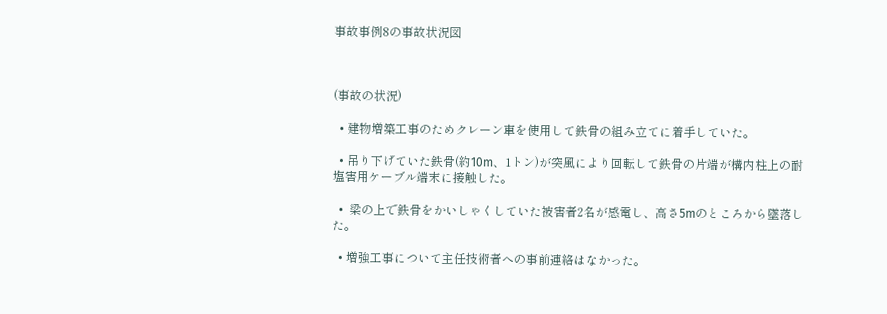事故事例8の事故状況図



(事故の状況)

  • 建物増築工事のためクレーン車を使用して鉄骨の組み立てに着手していた。

  • 吊り下げていた鉄骨(約10m、1トン)が突風により回転して鉄骨の片端が構内柱上の耐塩害用ケーブル端末に接触した。

  •  梁の上で鉄骨をかいしゃくしていた被害者2名が感電し、高さ5mのところから墜落した。

  • 増強工事について主任技術者への事前連絡はなかった。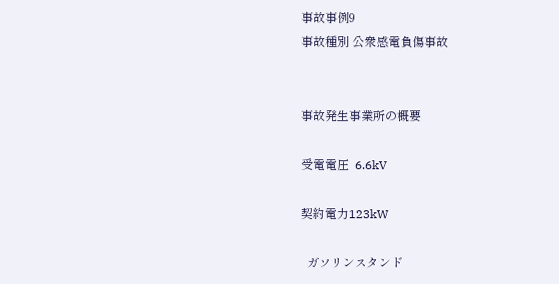事故事例9
事故種別 公衆感電負傷事故


事故発生事業所の概要

受電電圧  6.6kV

契約電力123kW

  ガソリンスタンド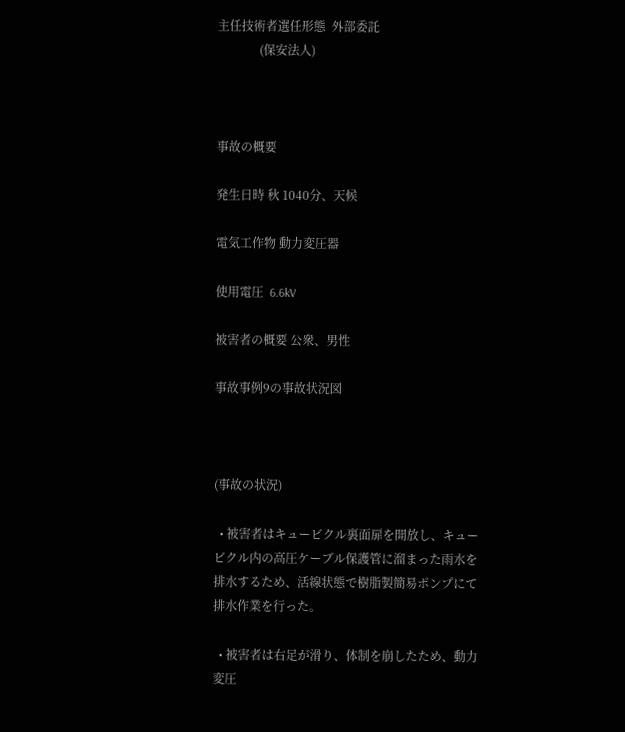主任技術者選任形態  外部委託
              (保安法人)



事故の概要

発生日時 秋 1040分、天候

電気工作物 動力変圧器

使用電圧  6.6kV

被害者の概要 公衆、男性

事故事例9の事故状況図



(事故の状況)

  • 被害者はキュービクル裏面扉を開放し、キュービクル内の高圧ケーブル保護管に溜まった雨水を排水するため、活線状態で樹脂製簡易ポンプにて排水作業を行った。

  • 被害者は右足が滑り、体制を崩したため、動力変圧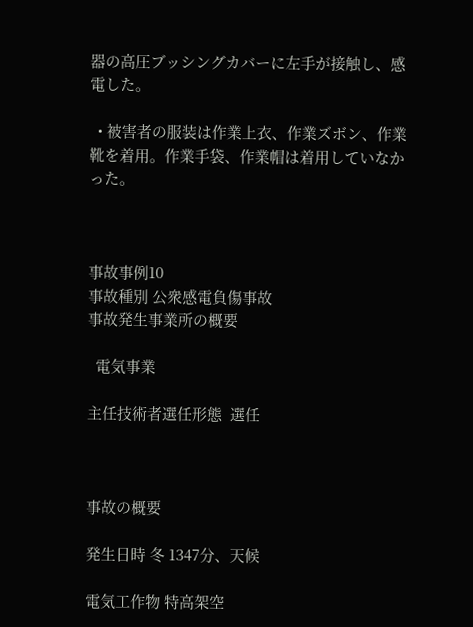器の高圧ブッシングカバーに左手が接触し、感電した。

  • 被害者の服装は作業上衣、作業ズボン、作業靴を着用。作業手袋、作業帽は着用していなかった。



事故事例10
事故種別 公衆感電負傷事故
事故発生事業所の概要

  電気事業

主任技術者選任形態  選任



事故の概要

発生日時 冬 1347分、天候

電気工作物 特高架空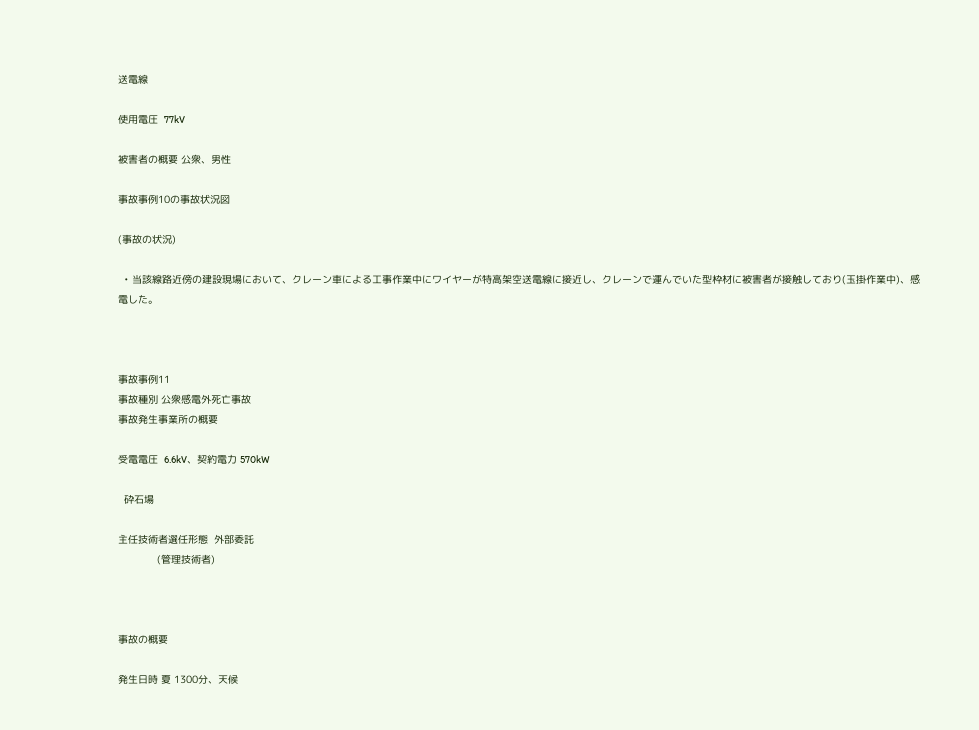送電線

使用電圧  77kV

被害者の概要 公衆、男性

事故事例10の事故状況図

(事故の状況)

  • 当該線路近傍の建設現場において、クレーン車による工事作業中にワイヤーが特高架空送電線に接近し、クレーンで運んでいた型枠材に被害者が接触しており(玉掛作業中)、感電した。



事故事例11
事故種別 公衆感電外死亡事故
事故発生事業所の概要

受電電圧  6.6kV、契約電力 570kW

  砕石場

主任技術者選任形態  外部委託
             (管理技術者)



事故の概要

発生日時 夏 1300分、天候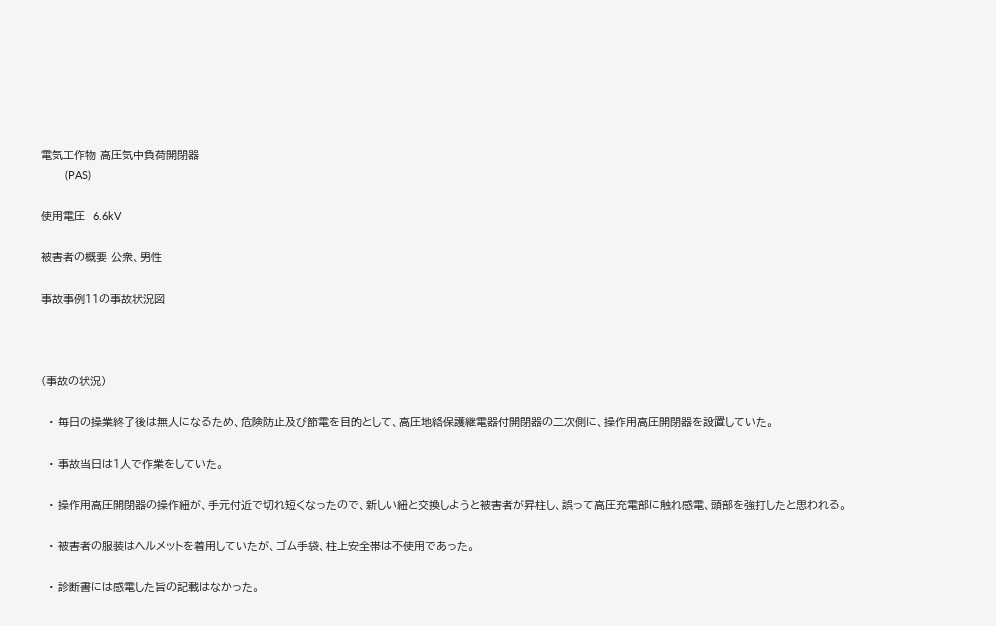電気工作物 高圧気中負荷開閉器
        (PAS)

使用電圧  6.6kV

被害者の概要 公衆、男性

事故事例11の事故状況図



(事故の状況)

  • 毎日の操業終了後は無人になるため、危険防止及び節電を目的として、高圧地絡保護継電器付開閉器の二次側に、操作用高圧開閉器を設置していた。

  • 事故当日は1人で作業をしていた。

  • 操作用高圧開閉器の操作紐が、手元付近で切れ短くなったので、新しい紐と交換しようと被害者が昇柱し、誤って高圧充電部に触れ感電、頭部を強打したと思われる。

  • 被害者の服装はヘルメットを着用していたが、ゴム手袋、柱上安全帯は不使用であった。

  • 診断書には感電した旨の記載はなかった。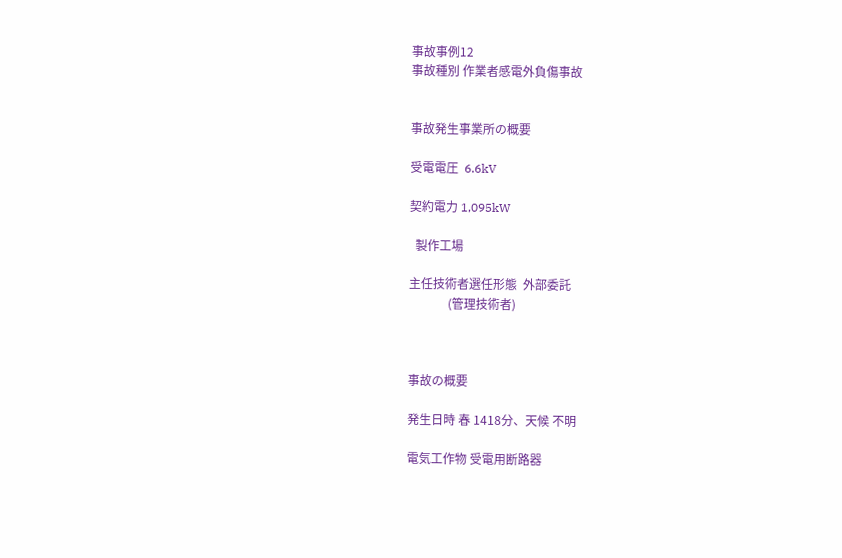事故事例12
事故種別 作業者感電外負傷事故


事故発生事業所の概要

受電電圧  6.6kV

契約電力 1,095kW

  製作工場

主任技術者選任形態  外部委託
             (管理技術者)



事故の概要

発生日時 春 1418分、天候 不明

電気工作物 受電用断路器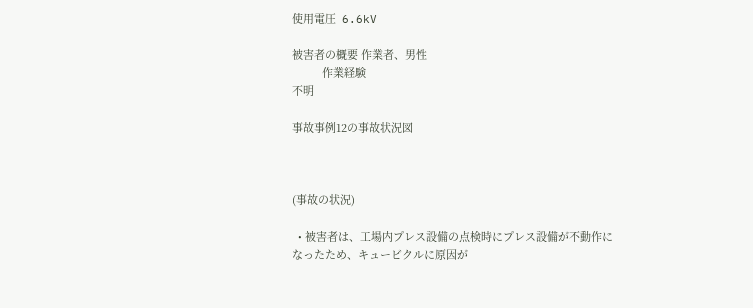使用電圧  6.6kV

被害者の概要 作業者、男性
          作業経験
不明

事故事例12の事故状況図



(事故の状況)

  • 被害者は、工場内プレス設備の点検時にプレス設備が不動作になったため、キュービクルに原因が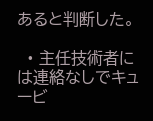あると判断した。

  • 主任技術者には連絡なしでキュービ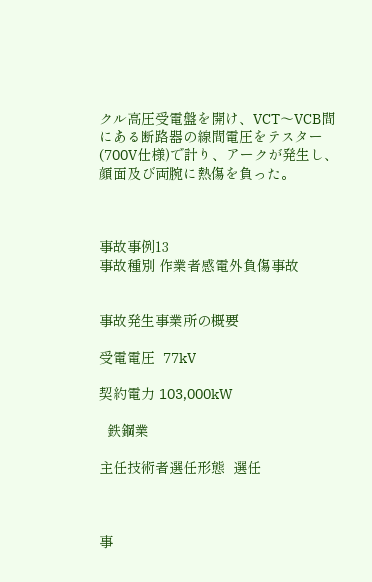クル高圧受電盤を開け、VCT〜VCB間にある断路器の線間電圧をテスター(700V仕様)で計り、アークが発生し、顔面及び両腕に熱傷を負った。



事故事例13
事故種別 作業者感電外負傷事故


事故発生事業所の概要

受電電圧  77kV

契約電力 103,000kW

  鉄鋼業

主任技術者選任形態  選任



事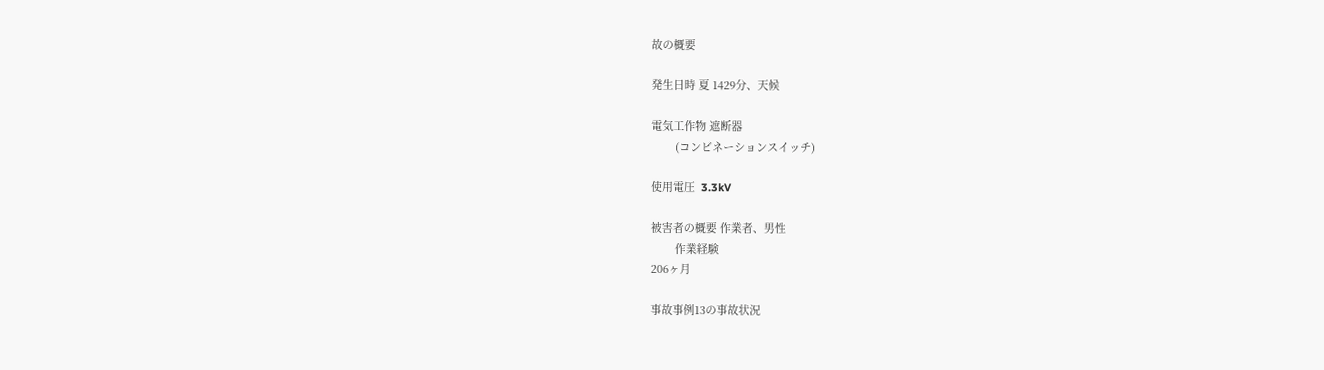故の概要

発生日時 夏 1429分、天候

電気工作物 遮断器
        (コンビネーションスイッチ)

使用電圧  3.3kV

被害者の概要 作業者、男性
        作業経験
206ヶ月

事故事例13の事故状況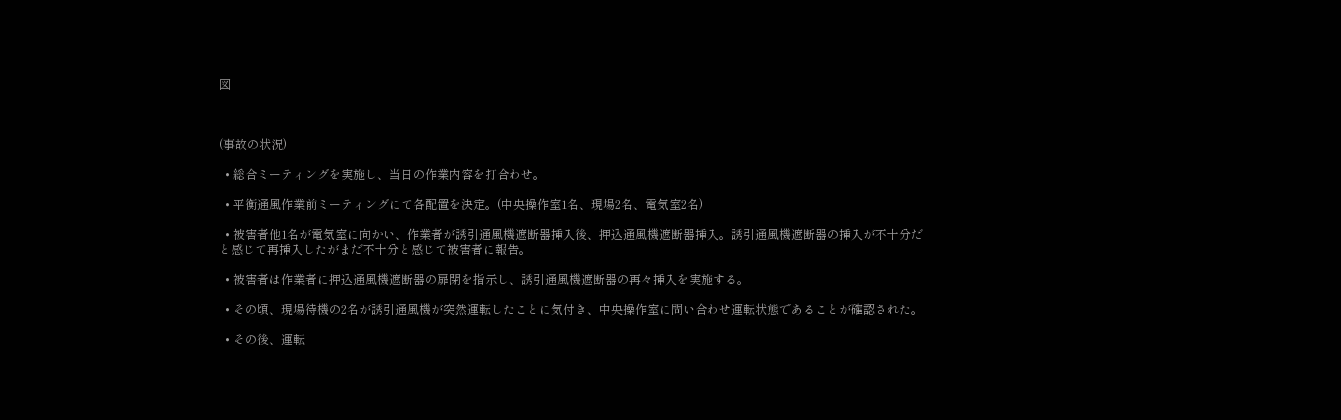図



(事故の状況)

  • 総合ミーティングを実施し、当日の作業内容を打合わせ。

  • 平衡通風作業前ミーティングにて各配置を決定。(中央操作室1名、現場2名、電気室2名)

  • 被害者他1名が電気室に向かい、作業者が誘引通風機遮断器挿入後、押込通風機遮断器挿入。誘引通風機遮断器の挿入が不十分だと感じて再挿入したがまだ不十分と感じて被害者に報告。

  • 被害者は作業者に押込通風機遮断器の扉閉を指示し、誘引通風機遮断器の再々挿入を実施する。

  • その頃、現場待機の2名が誘引通風機が突然運転したことに気付き、中央操作室に問い合わせ運転状態であることが確認された。

  • その後、運転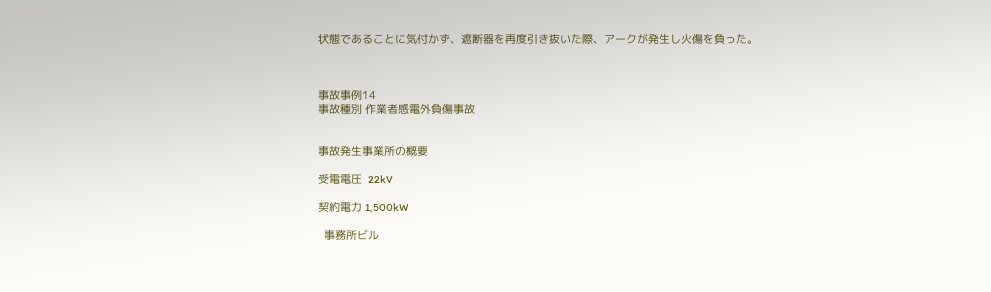状態であることに気付かず、遮断器を再度引き抜いた際、アークが発生し火傷を負った。



事故事例14
事故種別 作業者感電外負傷事故


事故発生事業所の概要

受電電圧  22kV

契約電力 1,500kW

  事務所ビル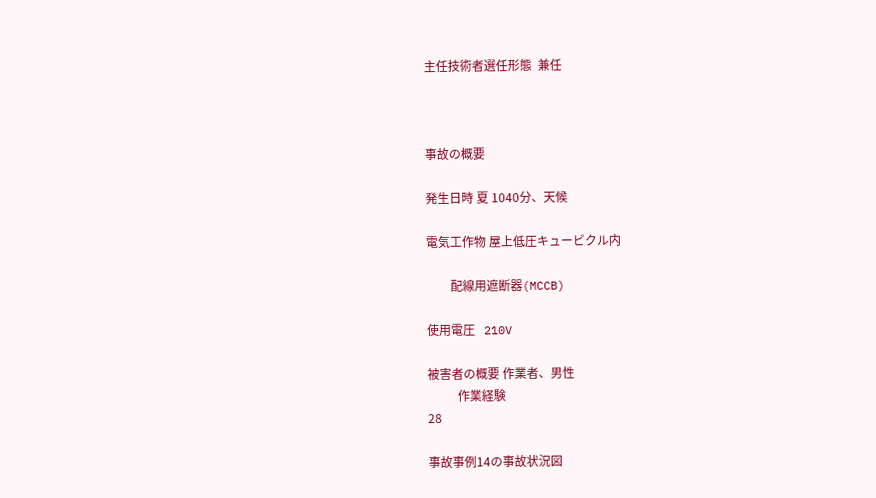主任技術者選任形態  兼任



事故の概要

発生日時 夏 1040分、天候

電気工作物 屋上低圧キュービクル内

        配線用遮断器(MCCB)

使用電圧   210V

被害者の概要 作業者、男性
          作業経験
28

事故事例14の事故状況図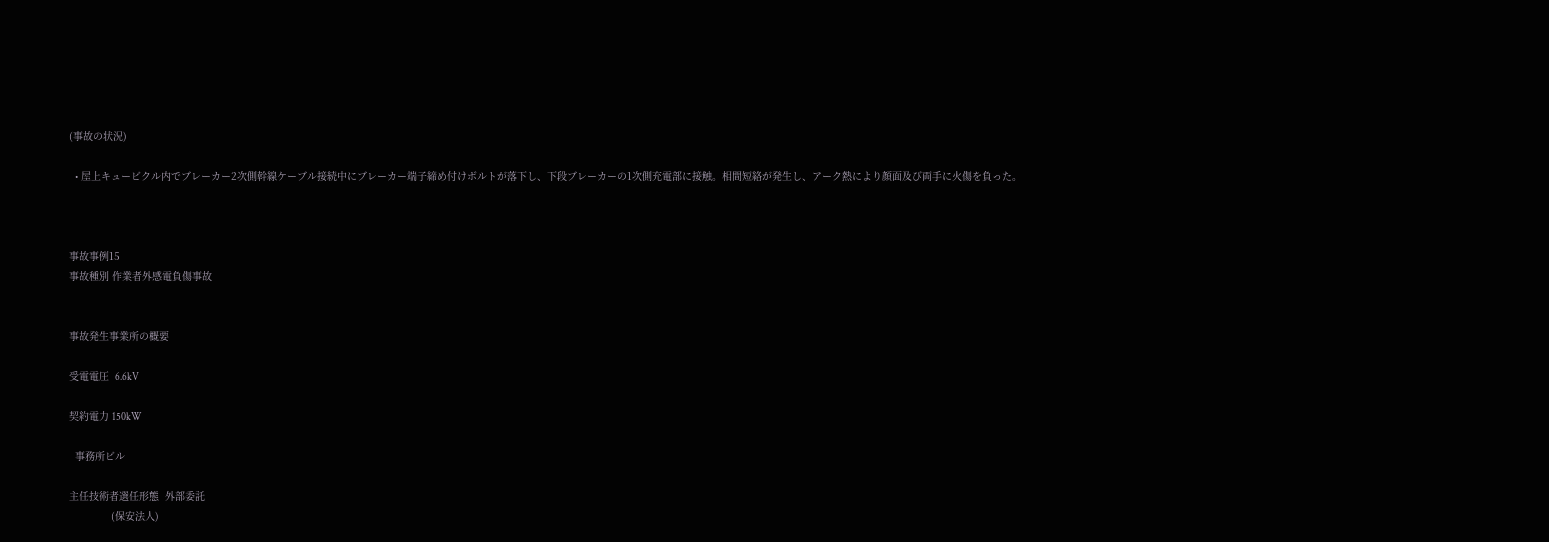(事故の状況)

  • 屋上キュービクル内でブレーカー2次側幹線ケーブル接続中にブレーカー端子締め付けボルトが落下し、下段ブレーカーの1次側充電部に接触。相間短絡が発生し、アーク熱により顔面及び両手に火傷を負った。



事故事例15
事故種別 作業者外感電負傷事故


事故発生事業所の概要

受電電圧  6.6kV

契約電力 150kW

  事務所ビル

主任技術者選任形態  外部委託
              (保安法人)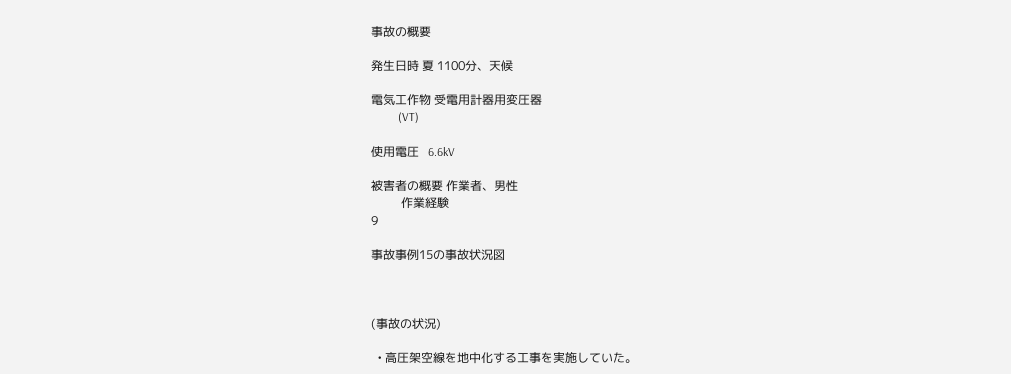事故の概要

発生日時 夏 1100分、天候

電気工作物 受電用計器用変圧器
         (VT)

使用電圧   6.6kV

被害者の概要 作業者、男性
          作業経験
9

事故事例15の事故状況図



(事故の状況)

  • 高圧架空線を地中化する工事を実施していた。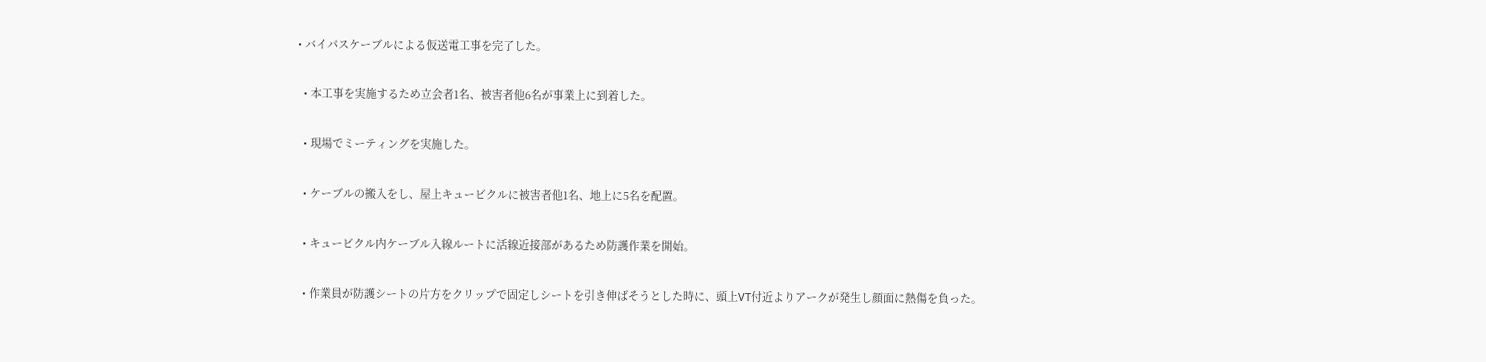• バイパスケーブルによる仮送電工事を完了した。

  • 本工事を実施するため立会者1名、被害者他6名が事業上に到着した。

  • 現場でミーティングを実施した。

  • ケーブルの搬入をし、屋上キュービクルに被害者他1名、地上に5名を配置。

  • キュービクル内ケーブル入線ルートに活線近接部があるため防護作業を開始。

  • 作業員が防護シートの片方をクリップで固定しシートを引き伸ばそうとした時に、頭上VT付近よりアークが発生し顔面に熱傷を負った。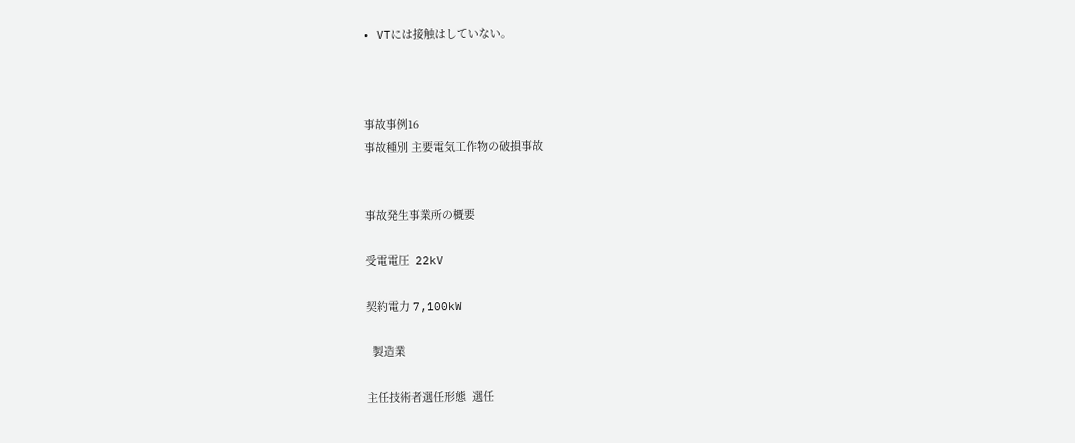• VTには接触はしていない。



事故事例16
事故種別 主要電気工作物の破損事故


事故発生事業所の概要

受電電圧  22kV

契約電力 7,100kW

  製造業

主任技術者選任形態  選任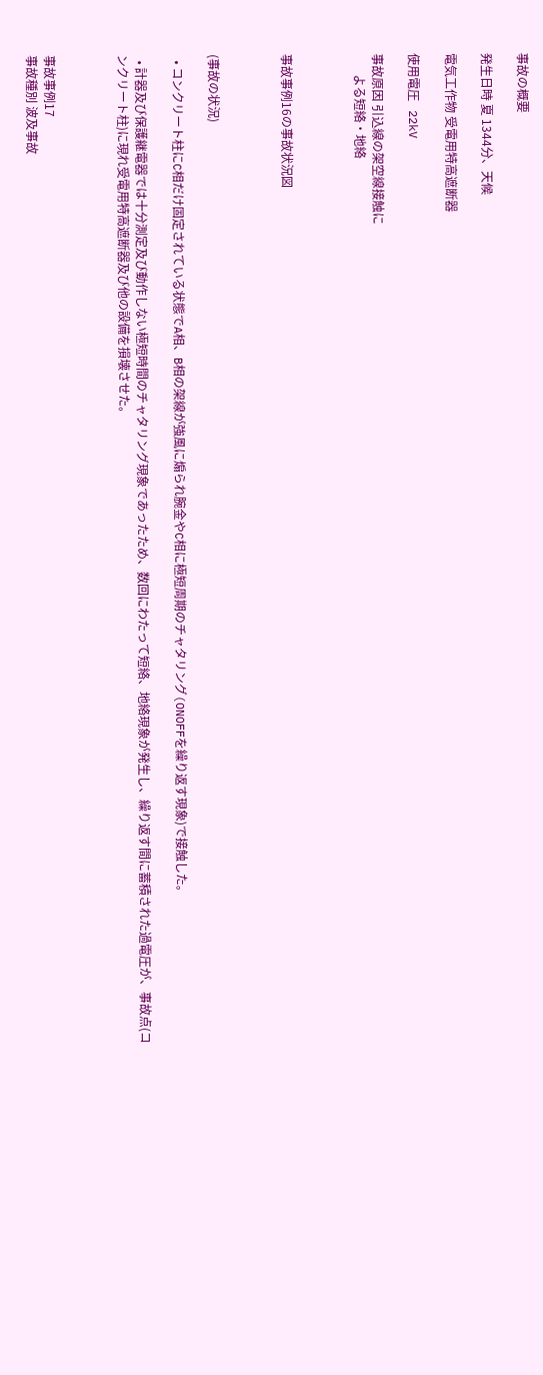事故の概要

発生日時 夏 1344分、天候

電気工作物 受電用特高遮断器

使用電圧   22kV

事故原因 引込線の架空線接触に
       よる短絡・地絡



事故事例16の事故状況図



(事故の状況)

  • コンクリート柱にC相だけ固定されている状態でA相、B相の架線が強風に煽られ腕金やC相に極短周期のチャタリング(ONOFFを繰り返す現象)で接触した。

  • 計器及び保護継電器では十分測定及び動作しない極短時間のチャタリング現象であったため、数回にわたって短絡、地絡現象が発生し、繰り返す間に蓄積された過電圧が、事故点(コンクリート柱)に現れ受電用特高遮断器及び他の設備を損壊させた。



事故事例17
事故種別 波及事故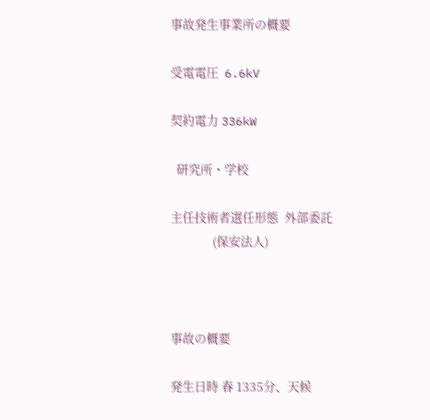事故発生事業所の概要

受電電圧  6.6kV

契約電力 336kW

  研究所・学校

主任技術者選任形態  外部委託
              (保安法人)



事故の概要

発生日時 春 1335分、天候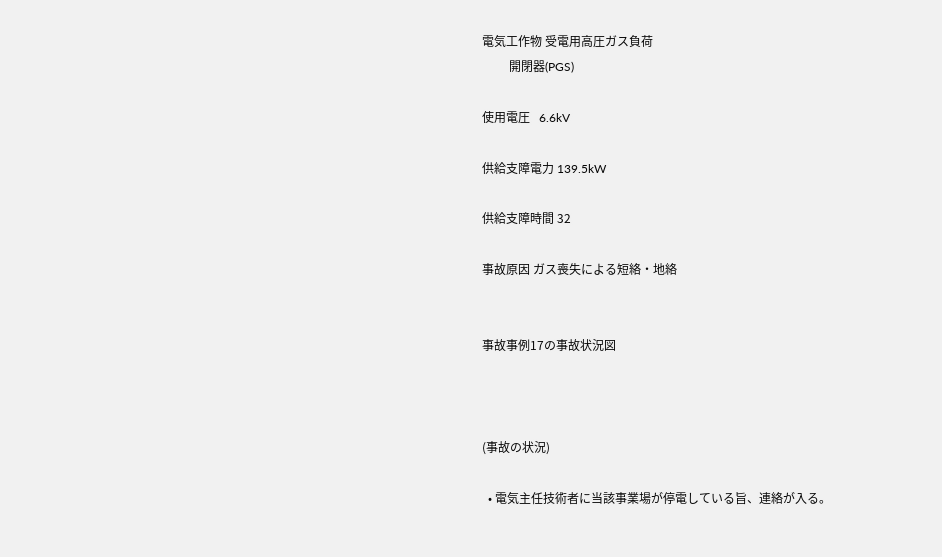電気工作物 受電用高圧ガス負荷
         開閉器(PGS)

使用電圧   6.6kV

供給支障電力 139.5kW

供給支障時間 32

事故原因 ガス喪失による短絡・地絡


事故事例17の事故状況図



(事故の状況)

  • 電気主任技術者に当該事業場が停電している旨、連絡が入る。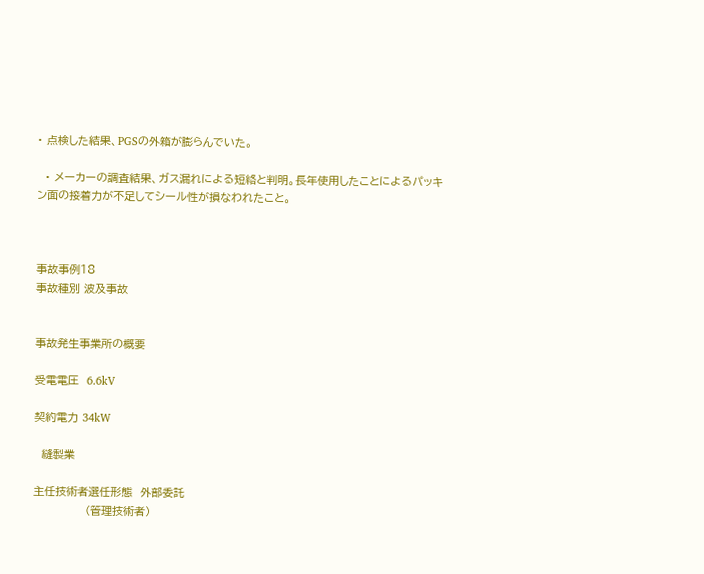• 点検した結果、PGSの外箱が膨らんでいた。

  • メーカーの調査結果、ガス漏れによる短絡と判明。長年使用したことによるパッキン面の接着力が不足してシール性が損なわれたこと。



事故事例18
事故種別 波及事故


事故発生事業所の概要

受電電圧  6.6kV

契約電力 34kW

  縫製業

主任技術者選任形態  外部委託
             (管理技術者)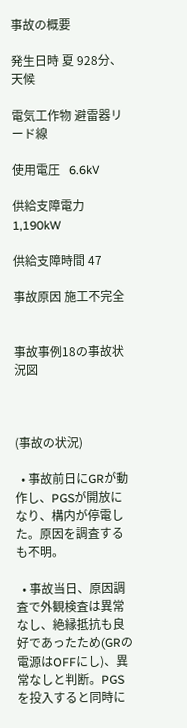事故の概要

発生日時 夏 928分、天候

電気工作物 避雷器リード線

使用電圧   6.6kV

供給支障電力 1,190kW

供給支障時間 47

事故原因 施工不完全


事故事例18の事故状況図



(事故の状況)

  • 事故前日にGRが動作し、PGSが開放になり、構内が停電した。原因を調査するも不明。

  • 事故当日、原因調査で外観検査は異常なし、絶縁抵抗も良好であったため(GRの電源はOFFにし)、異常なしと判断。PGSを投入すると同時に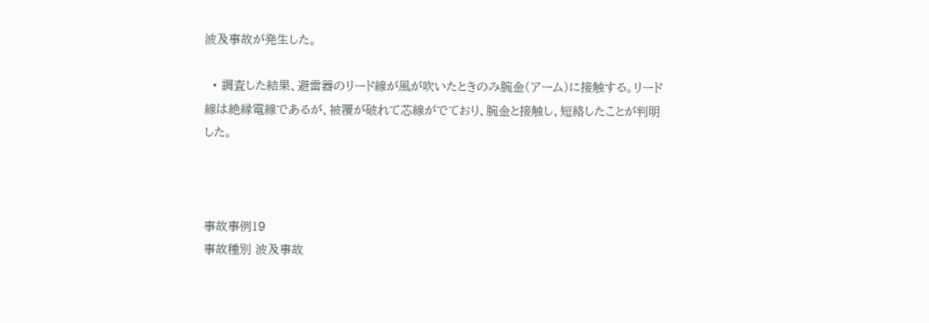波及事故が発生した。

  • 調査した結果、避雷器のリード線が風が吹いたときのみ腕金(アーム)に接触する。リード線は絶縁電線であるが、被覆が破れて芯線がでており、腕金と接触し、短絡したことが判明した。



事故事例19
事故種別 波及事故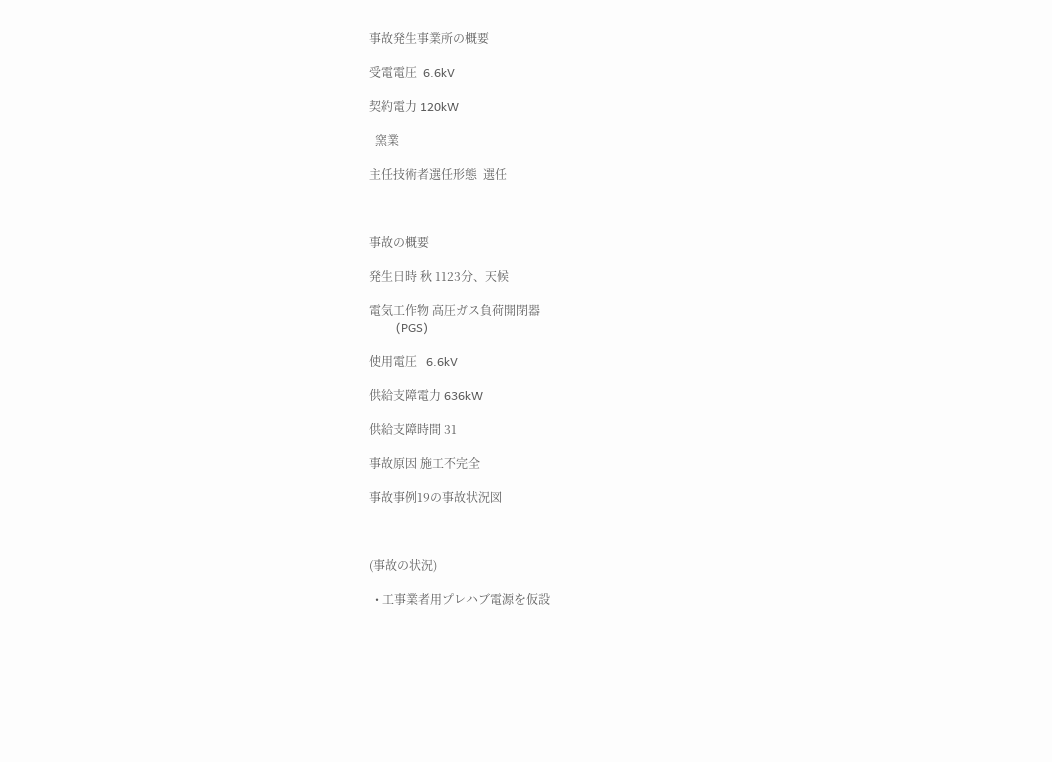事故発生事業所の概要

受電電圧  6.6kV

契約電力 120kW

  窯業

主任技術者選任形態  選任



事故の概要

発生日時 秋 1123分、天候

電気工作物 高圧ガス負荷開閉器
         (PGS)

使用電圧   6.6kV

供給支障電力 636kW

供給支障時間 31

事故原因 施工不完全

事故事例19の事故状況図



(事故の状況)

  • 工事業者用プレハブ電源を仮設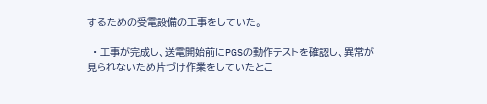するための受電設備の工事をしていた。

  • 工事が完成し、送電開始前にPGSの動作テストを確認し、異常が見られないため片づけ作業をしていたとこ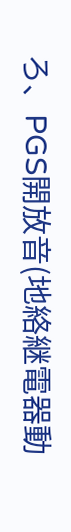ろ、PGS開放音(地絡継電器動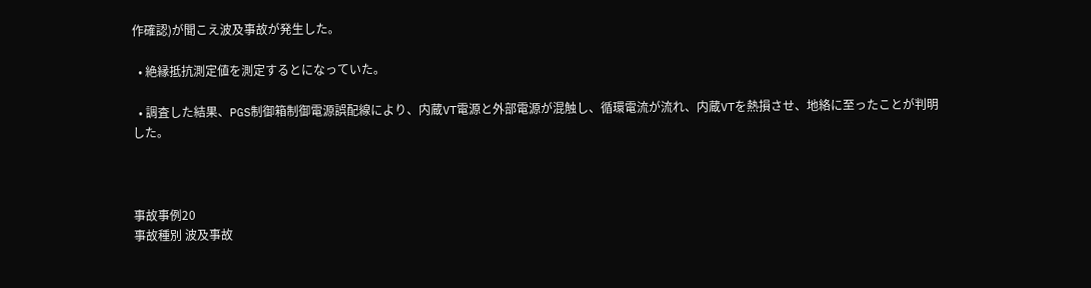作確認)が聞こえ波及事故が発生した。

  • 絶縁抵抗測定値を測定するとになっていた。

  • 調査した結果、PGS制御箱制御電源誤配線により、内蔵VT電源と外部電源が混触し、循環電流が流れ、内蔵VTを熱損させ、地絡に至ったことが判明した。



事故事例20
事故種別 波及事故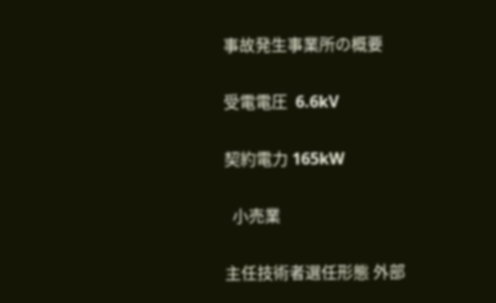事故発生事業所の概要

受電電圧  6.6kV

契約電力 165kW

  小売業

主任技術者選任形態 外部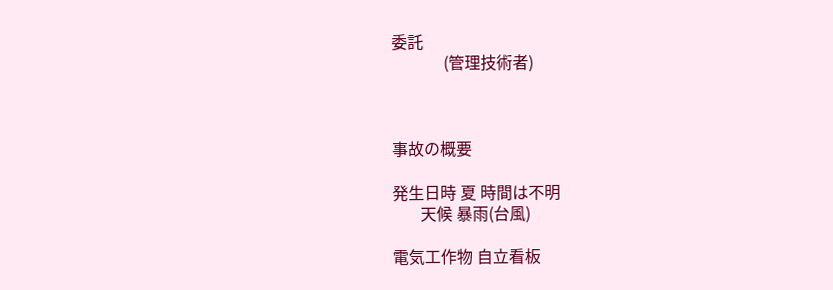委託
             (管理技術者)



事故の概要

発生日時 夏 時間は不明
       天候 暴雨(台風)

電気工作物 自立看板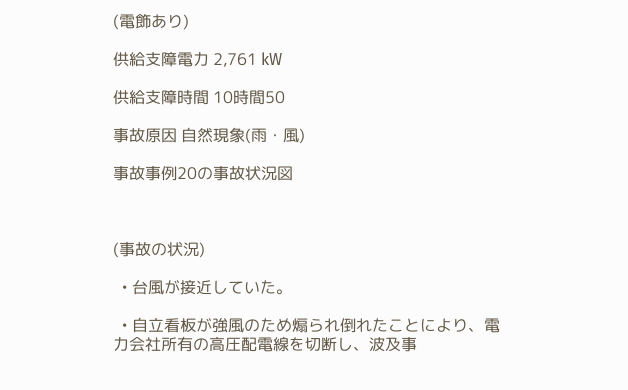(電飾あり)

供給支障電力 2,761 kW

供給支障時間 10時間50

事故原因 自然現象(雨・風)

事故事例20の事故状況図



(事故の状況)

  • 台風が接近していた。

  • 自立看板が強風のため煽られ倒れたことにより、電力会社所有の高圧配電線を切断し、波及事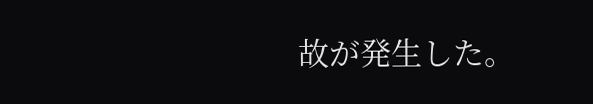故が発生した。